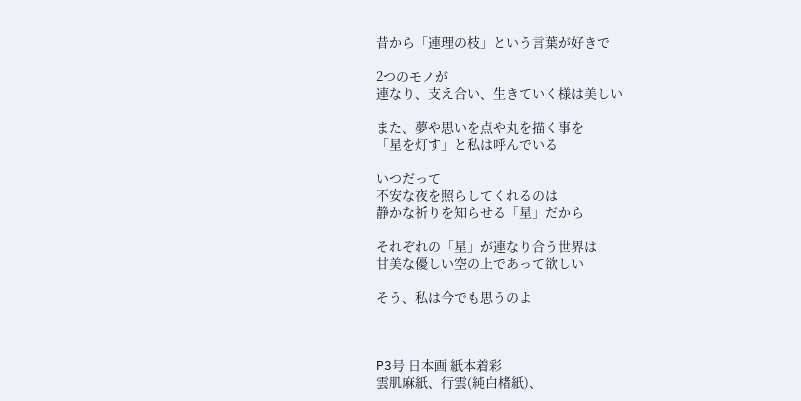昔から「連理の枝」という言葉が好きで

2つのモノが
連なり、支え合い、生きていく様は美しい

また、夢や思いを点や丸を描く事を
「星を灯す」と私は呼んでいる

いつだって
不安な夜を照らしてくれるのは
静かな祈りを知らせる「星」だから

それぞれの「星」が連なり合う世界は
甘美な優しい空の上であって欲しい

そう、私は今でも思うのよ



P3号 日本画 紙本着彩
雲肌麻紙、行雲(純白楮紙)、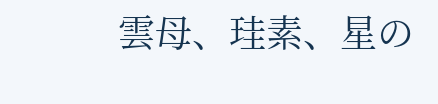雲母、珪素、星の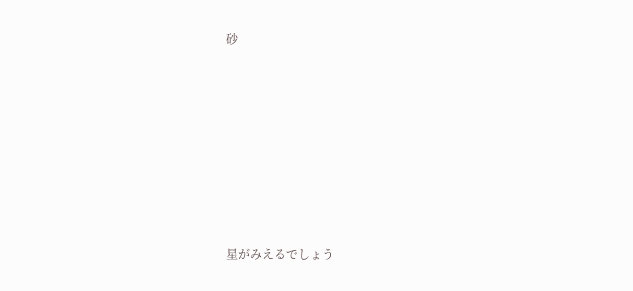砂










星がみえるでしょう